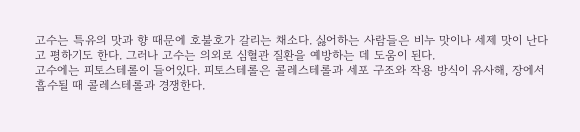고수는 특유의 맛과 향 때문에 호불호가 갈리는 채소다. 싫어하는 사람들은 비누 맛이나 세제 맛이 난다고 평하기도 한다. 그러나 고수는 의외로 심혈관 질환을 예방하는 데 도움이 된다.
고수에는 피토스테롤이 들어있다. 피토스테롤은 콜레스테롤과 세포 구조와 작용 방식이 유사해, 장에서 흡수될 때 콜레스테롤과 경쟁한다.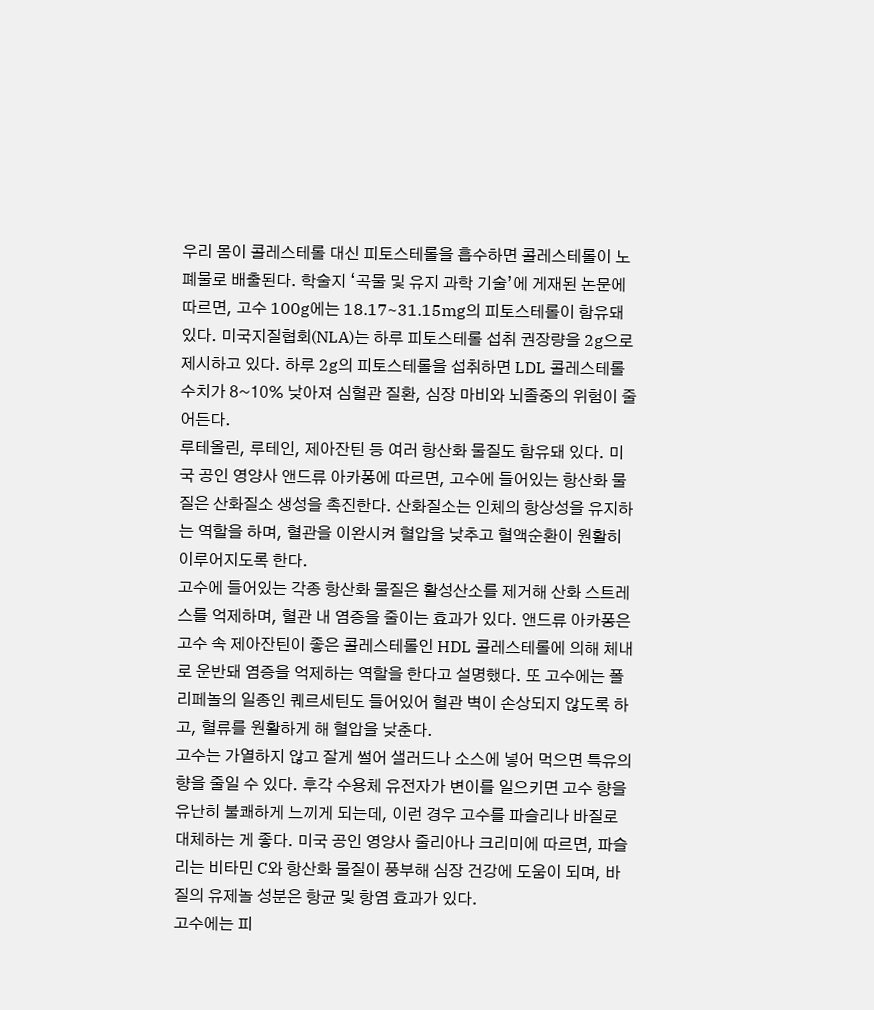우리 몸이 콜레스테롤 대신 피토스테롤을 흡수하면 콜레스테롤이 노폐물로 배출된다. 학술지 ‘곡물 및 유지 과학 기술’에 게재된 논문에 따르면, 고수 100g에는 18.17~31.15mg의 피토스테롤이 함유돼 있다. 미국지질협회(NLA)는 하루 피토스테롤 섭취 권장량을 2g으로 제시하고 있다. 하루 2g의 피토스테롤을 섭취하면 LDL 콜레스테롤 수치가 8~10% 낮아져 심혈관 질환, 심장 마비와 뇌졸중의 위험이 줄어든다.
루테올린, 루테인, 제아잔틴 등 여러 항산화 물질도 함유돼 있다. 미국 공인 영양사 앤드류 아카퐁에 따르면, 고수에 들어있는 항산화 물질은 산화질소 생성을 촉진한다. 산화질소는 인체의 항상성을 유지하는 역할을 하며, 혈관을 이완시켜 혈압을 낮추고 혈액순환이 원활히 이루어지도록 한다.
고수에 들어있는 각종 항산화 물질은 활성산소를 제거해 산화 스트레스를 억제하며, 혈관 내 염증을 줄이는 효과가 있다. 앤드류 아카퐁은 고수 속 제아잔틴이 좋은 콜레스테롤인 HDL 콜레스테롤에 의해 체내로 운반돼 염증을 억제하는 역할을 한다고 설명했다. 또 고수에는 폴리페놀의 일종인 퀘르세틴도 들어있어 혈관 벽이 손상되지 않도록 하고, 혈류를 원활하게 해 혈압을 낮춘다.
고수는 가열하지 않고 잘게 썰어 샐러드나 소스에 넣어 먹으면 특유의 향을 줄일 수 있다. 후각 수용체 유전자가 변이를 일으키면 고수 향을 유난히 불쾌하게 느끼게 되는데, 이런 경우 고수를 파슬리나 바질로 대체하는 게 좋다. 미국 공인 영양사 줄리아나 크리미에 따르면, 파슬리는 비타민 C와 항산화 물질이 풍부해 심장 건강에 도움이 되며, 바질의 유제놀 성분은 항균 및 항염 효과가 있다.
고수에는 피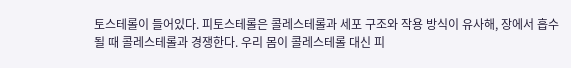토스테롤이 들어있다. 피토스테롤은 콜레스테롤과 세포 구조와 작용 방식이 유사해, 장에서 흡수될 때 콜레스테롤과 경쟁한다. 우리 몸이 콜레스테롤 대신 피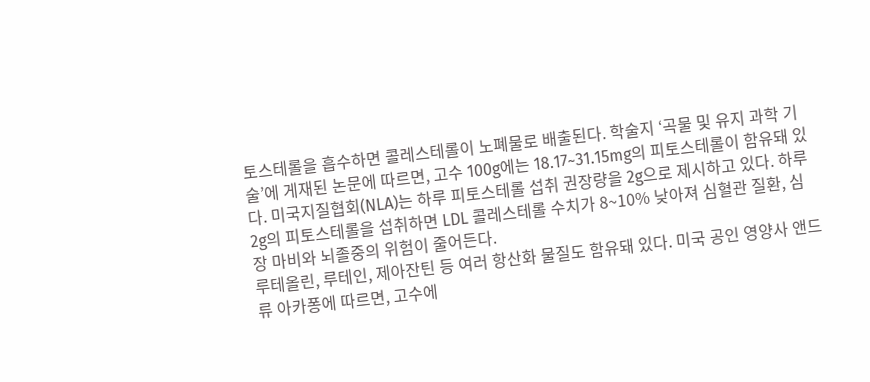토스테롤을 흡수하면 콜레스테롤이 노폐물로 배출된다. 학술지 ‘곡물 및 유지 과학 기술’에 게재된 논문에 따르면, 고수 100g에는 18.17~31.15mg의 피토스테롤이 함유돼 있다. 미국지질협회(NLA)는 하루 피토스테롤 섭취 권장량을 2g으로 제시하고 있다. 하루 2g의 피토스테롤을 섭취하면 LDL 콜레스테롤 수치가 8~10% 낮아져 심혈관 질환, 심장 마비와 뇌졸중의 위험이 줄어든다.
루테올린, 루테인, 제아잔틴 등 여러 항산화 물질도 함유돼 있다. 미국 공인 영양사 앤드류 아카퐁에 따르면, 고수에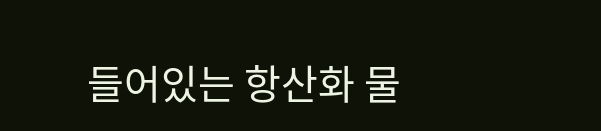들어있는 항산화 물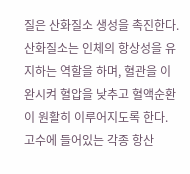질은 산화질소 생성을 촉진한다. 산화질소는 인체의 항상성을 유지하는 역할을 하며, 혈관을 이완시켜 혈압을 낮추고 혈액순환이 원활히 이루어지도록 한다.
고수에 들어있는 각종 항산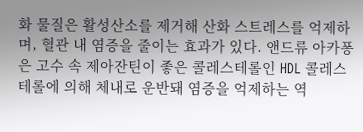화 물질은 활성산소를 제거해 산화 스트레스를 억제하며, 혈관 내 염증을 줄이는 효과가 있다. 앤드류 아카퐁은 고수 속 제아잔틴이 좋은 콜레스테롤인 HDL 콜레스테롤에 의해 체내로 운반돼 염증을 억제하는 역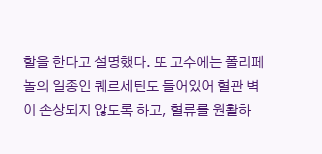할을 한다고 설명했다. 또 고수에는 폴리페놀의 일종인 퀘르세틴도 들어있어 혈관 벽이 손상되지 않도록 하고, 혈류를 원활하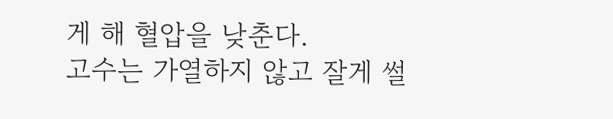게 해 혈압을 낮춘다.
고수는 가열하지 않고 잘게 썰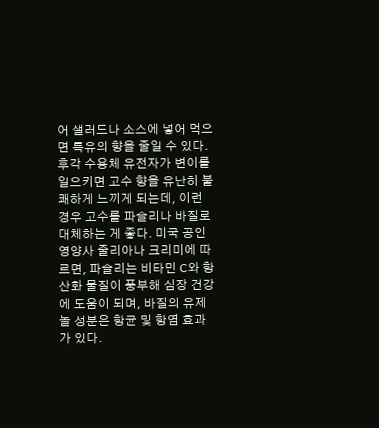어 샐러드나 소스에 넣어 먹으면 특유의 향을 줄일 수 있다. 후각 수용체 유전자가 변이를 일으키면 고수 향을 유난히 불쾌하게 느끼게 되는데, 이런 경우 고수를 파슬리나 바질로 대체하는 게 좋다. 미국 공인 영양사 줄리아나 크리미에 따르면, 파슬리는 비타민 C와 항산화 물질이 풍부해 심장 건강에 도움이 되며, 바질의 유제놀 성분은 항균 및 항염 효과가 있다.